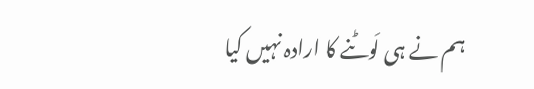ہم نے ہی لَوٹنے کا ارادہ نہیں کیا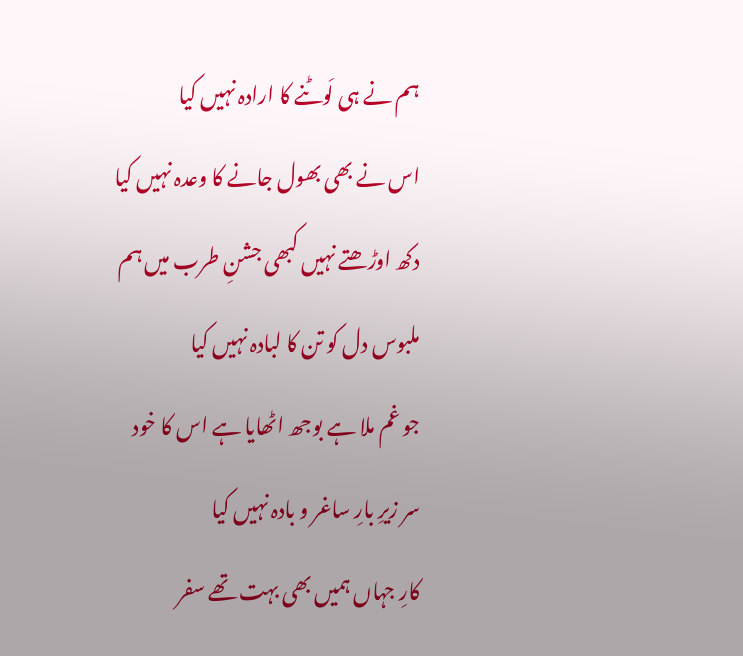ہم نے ہی لَوٹنے کا ارادہ نہیں کیا
اس نے بھی بھول جانے کا وعدہ نہیں کیا
دکھ اوڑھتے نہیں کبھی جشنِ طرب میں ہم
ملبوس دل کو تن کا لبادہ نہیں کیا
جو غم ملا ہے بوجھ اٹھایا ہے اس کا خود
سر زیرِ بارِ ساغر و بادہ نہیں کیا
کارِ جہاں ہمیں بھی بہت تھے سفر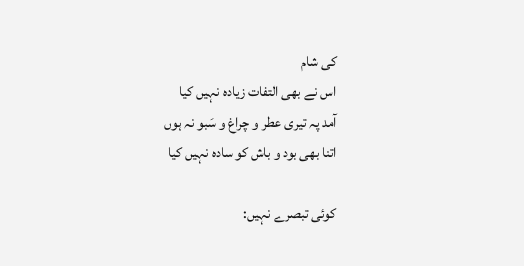کی شام
اس نے بھی التفات زیادہ نہیں کیا
آمد پہ تیری عطر و چراغ و سَبو نہ ہوں
اتنا بھی بود و باش کو سادہ نہیں کیا

کوئی تبصرے نہیں: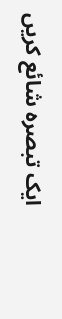ایک تبصرہ شائع کریں